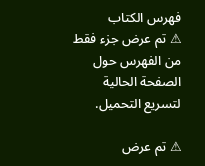فهرس الكتاب
⚠ تم عرض جزء فقط من الفهرس حول الصفحة الحالية لتسريع التحميل.

⚠ تم عرض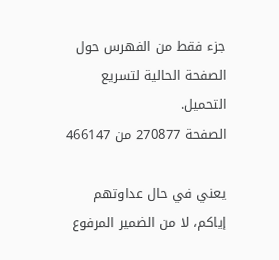جزء فقط من الفهرس حول الصفحة الحالية لتسريع التحميل.
الصفحة 270877 من 466147

يعني في حال عداوتهم إياكم، لا من الضمير المرفوع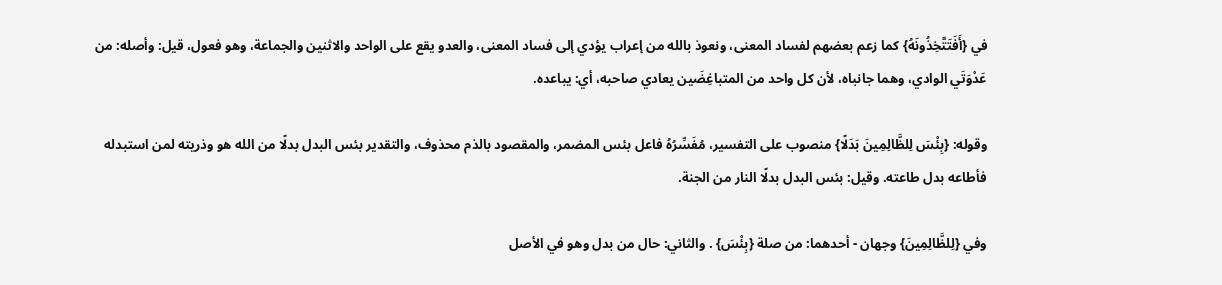في {أَفَتَتَّخِذُونَهُ} كما زعم بعضهم لفساد المعنى، ونعوذ بالله من إعراب يؤدي إلى فساد المعنى، والعدو يقع على الواحد والاثنين والجماعة، وهو فعول، قيل: وأصله: من عَدْوَتَي الوادي، وهما جانباه، لأن كل واحد من المتباغِضَين يعادي صاحبه، أي: يباعده.

وقوله: {بِئْسَ لِلظَّالِمِينَ بَدَلًا} منصوب على التفسير، مُفَسِّرُهُ فاعل بئس المضمر، والمقصود بالذم محذوف، والتقدير بئس البدل بدلًا من الله هو وذريته لمن استبدله فأطاعه بدل طاعته. وقيل: بئس البدل بدلًا النار من الجنة.

وفي {لِلظَّالِمِينَ} وجهان - أحدهما: من صلة {بِئْسَ} . والثاني: حال من بدل وهو في الأصل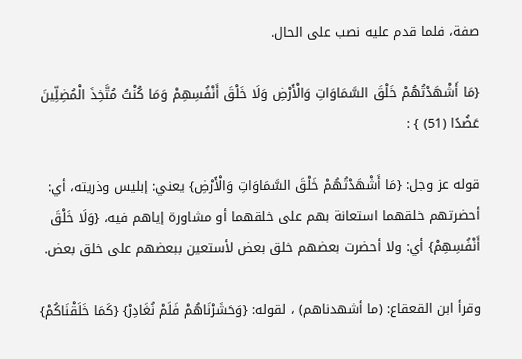صفة، فلما قدم عليه نصب على الحال.

{مَا أَشْهَدْتُهُمْ خَلْقَ السَّمَاوَاتِ وَالْأَرْضِ وَلَا خَلْقَ أَنْفُسِهِمْ وَمَا كُنْتُ مُتَّخِذَ الْمُضِلِّينَ عَضُدًا (51) } :

قوله عز وجل: {مَا أَشْهَدْتُهُمْ خَلْقَ السَّمَاوَاتِ وَالْأَرْضِ} يعني: إبليس وذريته، أي: أحضرتهم خلقهما استعانة بهم على خلقهما أو مشاورة إياهم فيه، {وَلَا خَلْقَ أَنْفُسِهِمْ} أي: ولا أحضرت بعضهم خلق بعض لأستعين ببعضهم على خلق بعض.

وقرأ ابن القعقاع: (ما أشهدناهم) ، لقوله: {وَحَشَرْنَاهُمْ فَلَمْ نُغَادِرْ} {كَمَا خَلَقْنَاكُمْ}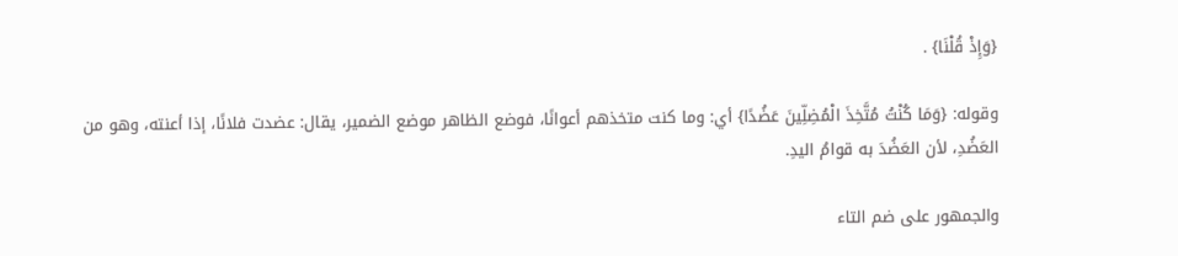{وَإِذْ قُلْنَا} .

وقوله: {وَمَا كُنْتُ مُتَّخِذَ الْمُضِلِّينَ عَضُدًا} أي: وما كنت متخذهم أعوانًا، فوضع الظاهر موضع الضمير، يقال: عضدت فلانًا، إذا أعنته، وهو من العَضُدِ، لأن العَضُدَ به قوامُ اليدِ.

والجمهور على ضم التاء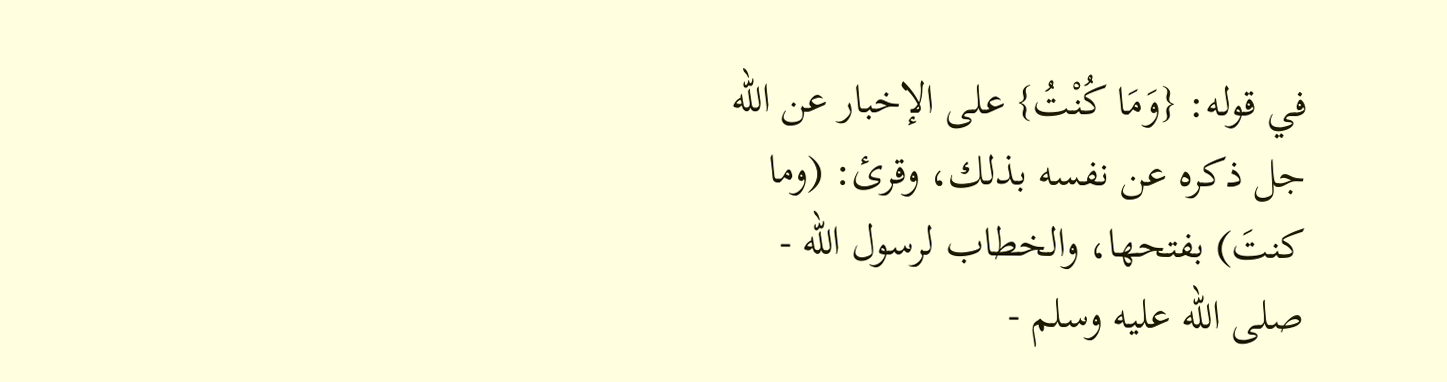في قوله: {وَمَا كُنْتُ} على الإخبار عن الله جل ذكره عن نفسه بذلك، وقرئ: (وما كنتَ) بفتحها، والخطاب لرسول الله - صلى الله عليه وسلم -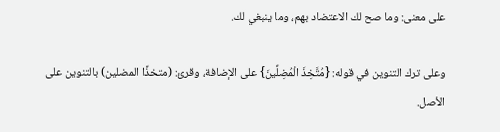على معنى: وما صح لك الاعتضاد بهم، وما ينبغي لك.

وعلى ترك التنوين في قوله: {مُتَّخِذَ الْمُضِلِّينَ} على الإضافة، وقرئ: (متخذًا المضلين) بالتنوين على الأصل.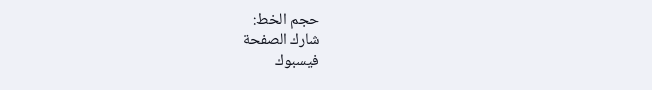حجم الخط:
شارك الصفحة
فيسبوك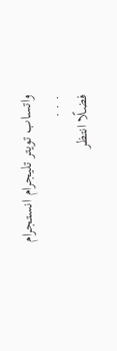واتساب تويتر تليجرام انستجرام
. . .
فضلًا انتظر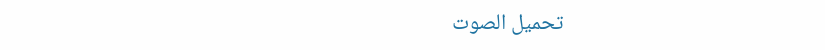تحميل الصوت